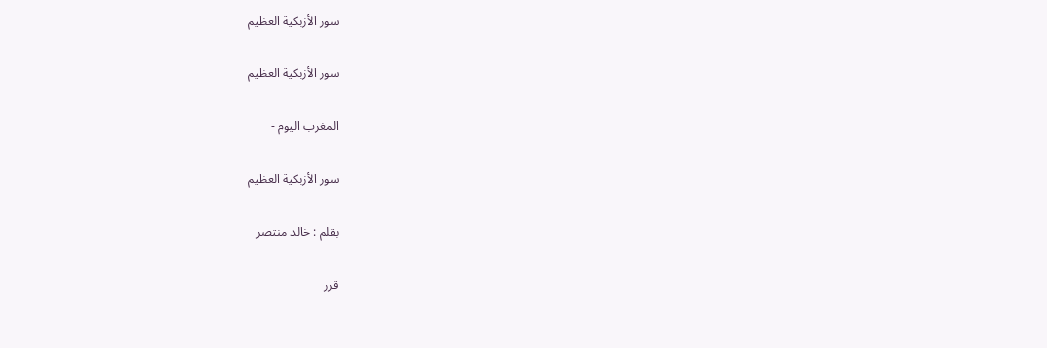سور الأزبكية العظيم

سور الأزبكية العظيم

المغرب اليوم -

سور الأزبكية العظيم

بقلم : خالد منتصر

قرر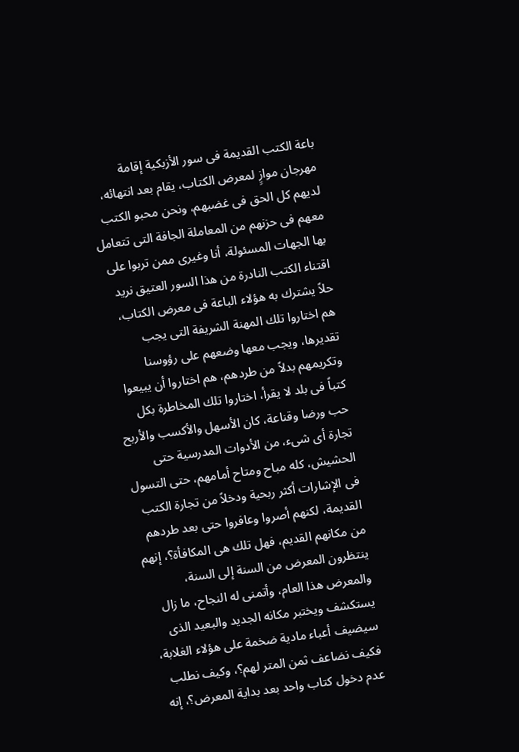باعة الكتب القديمة فى سور الأزبكية إقامة مهرجان موازٍ لمعرض الكتاب، يقام بعد انتهائه، لديهم كل الحق فى غضبهم، ونحن محبو الكتب معهم فى حزنهم من المعاملة الجافة التى تتعامل بها الجهات المسئولة، أنا وغيرى ممن تربوا على اقتناء الكتب النادرة من هذا السور العتيق نريد حلاً يشترك به هؤلاء الباعة فى معرض الكتاب، هم اختاروا تلك المهنة الشريفة التى يجب تقديرها، ويجب معها وضعهم على رؤوسنا وتكريمهم بدلاً من طردهم، هم اختاروا أن يبيعوا كتباً فى بلد لا يقرأ، اختاروا تلك المخاطرة بكل حب ورضا وقناعة، كان الأسهل والأكسب والأربح تجارة أى شىء، من الأدوات المدرسية حتى الحشيش، كله مباح ومتاح أمامهم، حتى التسول فى الإشارات أكثر ربحية ودخلاً من تجارة الكتب القديمة، لكنهم أصروا وعافروا حتى بعد طردهم من مكانهم القديم، فهل تلك هى المكافأة؟، إنهم ينتظرون المعرض من السنة إلى السنة، والمعرض هذا العام، وأتمنى له النجاح، ما زال يستكشف ويختبر مكانه الجديد والبعيد الذى سيضيف أعباء مادية ضخمة على هؤلاء الغلابة، فكيف نضاعف ثمن المتر لهم؟، وكيف نطلب عدم دخول كتاب واحد بعد بداية المعرض؟، إنه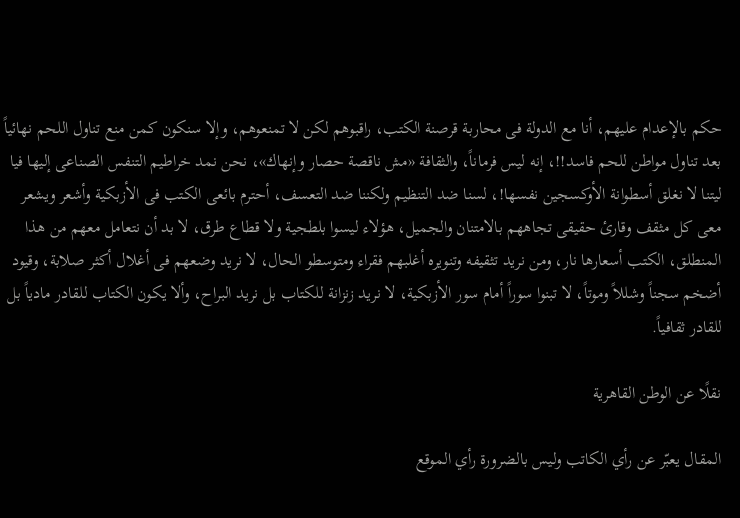حكم بالإعدام عليهم، أنا مع الدولة فى محاربة قرصنة الكتب، راقبوهم لكن لا تمنعوهم، وإلا سنكون كمن منع تناول اللحم نهائياً بعد تناول مواطن للحم فاسد!!، إنه ليس فرماناً، والثقافة «مش ناقصة حصار وإنهاك»، نحن نمد خراطيم التنفس الصناعى إليها فيا ليتنا لا نغلق أسطوانة الأوكسجين نفسها!، لسنا ضد التنظيم ولكننا ضد التعسف، أحترم بائعى الكتب فى الأزبكية وأشعر ويشعر معى كل مثقف وقارئ حقيقى تجاههم بالامتنان والجميل، هؤلاء ليسوا بلطجية ولا قطاع طرق، لا بد أن نتعامل معهم من هذا المنطلق، الكتب أسعارها نار، ومن نريد تثقيفه وتنويره أغلبهم فقراء ومتوسطو الحال، لا نريد وضعهم فى أغلال أكثر صلابة، وقيود أضخم سجناً وشللاً وموتاً، لا تبنوا سوراً أمام سور الأزبكية، لا نريد زنزانة للكتاب بل نريد البراح، وألا يكون الكتاب للقادر مادياً بل للقادر ثقافياً.

نقلًا عن الوطن القاهرية

المقال يعبّر عن رأي الكاتب وليس بالضرورة رأي الموقع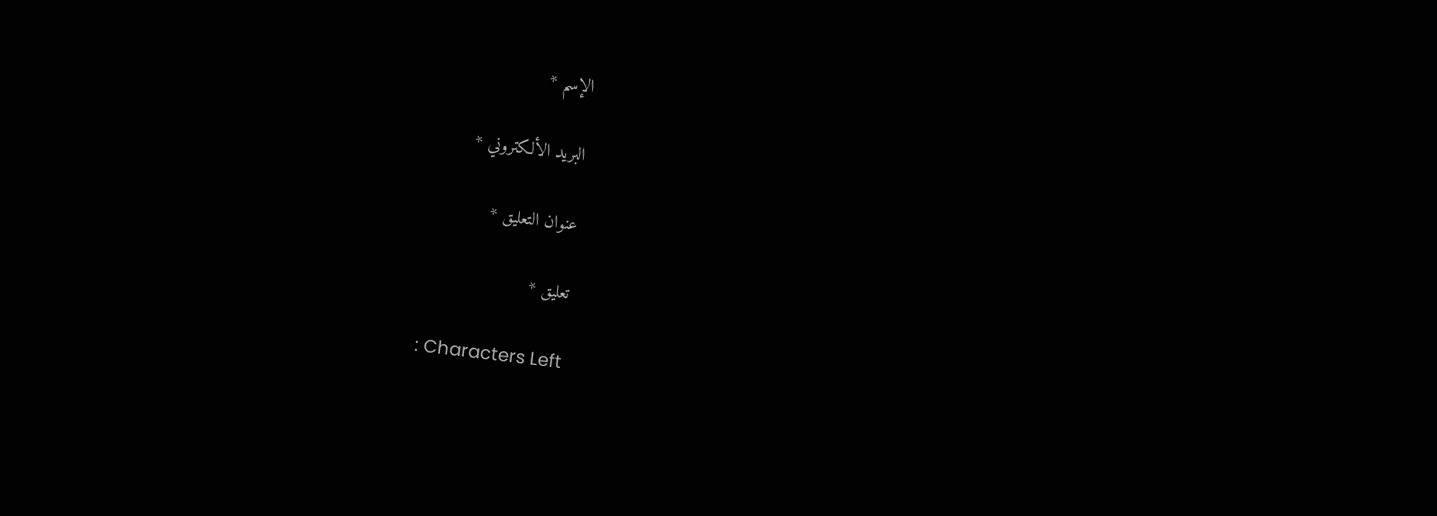الإسم *

البريد الألكتروني *

عنوان التعليق *

تعليق *

: Characters Left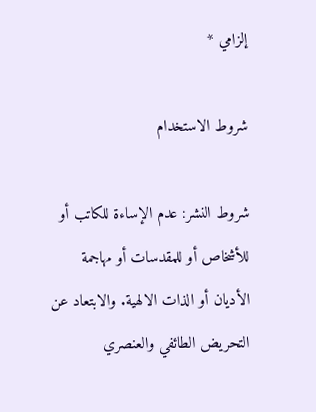إلزامي *

شروط الاستخدام

شروط النشر: عدم الإساءة للكاتب أو للأشخاص أو للمقدسات أو مهاجمة الأديان أو الذات الالهية. والابتعاد عن التحريض الطائفي والعنصري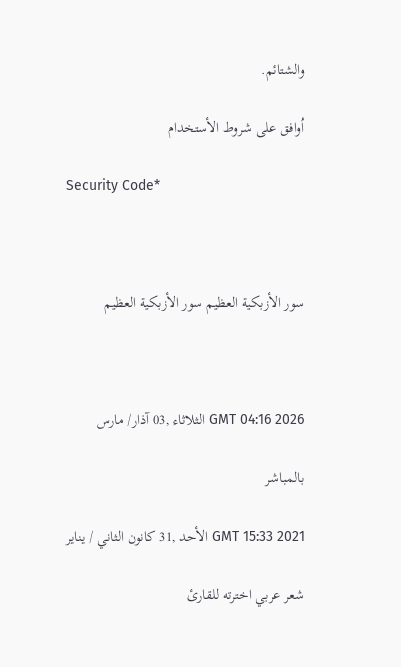والشتائم.

اُوافق على شروط الأستخدام

Security Code*



سور الأزبكية العظيم سور الأزبكية العظيم



GMT 04:16 2026 الثلاثاء ,03 آذار/ مارس

بالمباشر

GMT 15:33 2021 الأحد ,31 كانون الثاني / يناير

شعر عربي اخترته للقارئ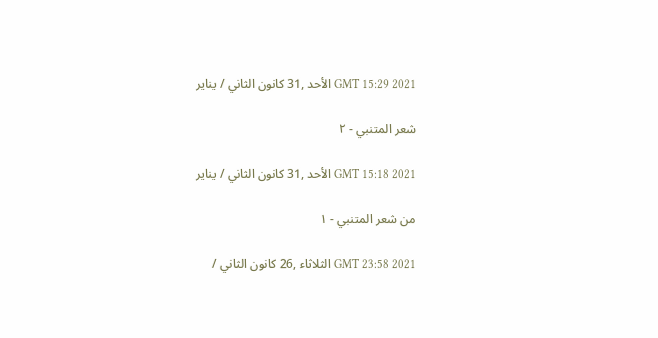GMT 15:29 2021 الأحد ,31 كانون الثاني / يناير

شعر المتنبي - ٢

GMT 15:18 2021 الأحد ,31 كانون الثاني / يناير

من شعر المتنبي - ١

GMT 23:58 2021 الثلاثاء ,26 كانون الثاني /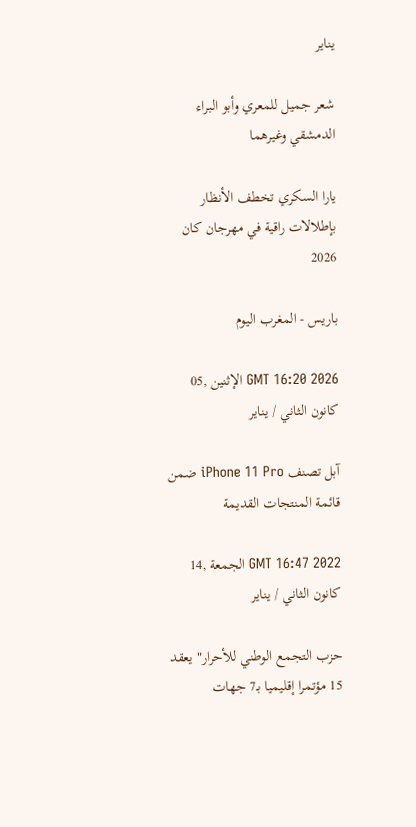يناير

شعر جميل للمعري وأبو البراء الدمشقي وغيرهما

يارا السكري تخطف الأنظار بإطلالات راقية في مهرجان كان 2026

باريس - المغرب اليوم

GMT 16:20 2026 الإثنين ,05 كانون الثاني / يناير

آبل تصنف iPhone 11 Pro ضمن قائمة المنتجات القديمة

GMT 16:47 2022 الجمعة ,14 كانون الثاني / يناير

حزب التجمع الوطني للأحرار" يعقد 15 مؤتمرا إقليميا بـ7 جهات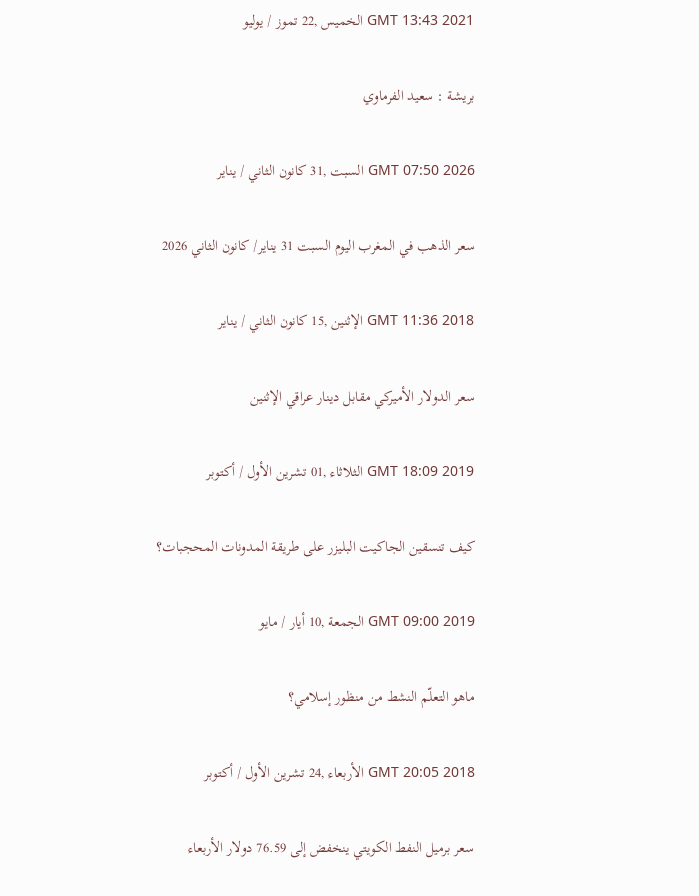GMT 13:43 2021 الخميس ,22 تموز / يوليو

بريشة : سعيد الفرماوي

GMT 07:50 2026 السبت ,31 كانون الثاني / يناير

سعر الذهب في المغرب اليوم السبت 31 يناير/ كانون الثاني 2026

GMT 11:36 2018 الإثنين ,15 كانون الثاني / يناير

سعر الدولار الأميركي مقابل دينار عراقي الإثنين

GMT 18:09 2019 الثلاثاء ,01 تشرين الأول / أكتوبر

كيف تنسقين الجاكيت البليزر على طريقة المدونات المحجبات؟

GMT 09:00 2019 الجمعة ,10 أيار / مايو

ماهو التعلّم النشط من منظور إسلامي؟

GMT 20:05 2018 الأربعاء ,24 تشرين الأول / أكتوبر

سعر برميل النفط الكويتي ينخفض إلى 76.59 دولار الأربعاء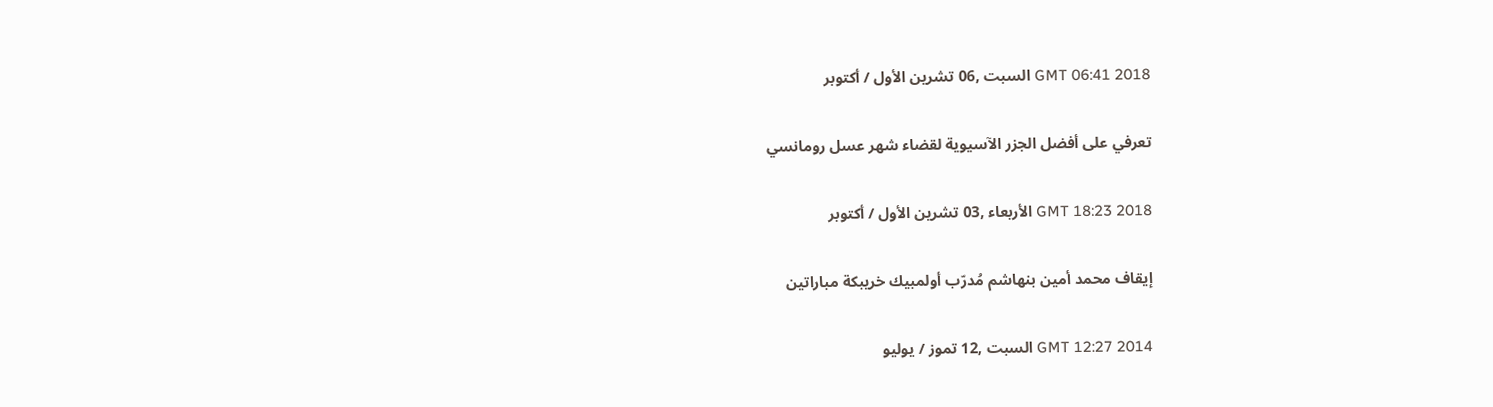GMT 06:41 2018 السبت ,06 تشرين الأول / أكتوبر

تعرفي على أفضل الجزر الآسيوية لقضاء شهر عسل رومانسي

GMT 18:23 2018 الأربعاء ,03 تشرين الأول / أكتوبر

إيقاف محمد أمين بنهاشم مُدرّب أولمبيك خريبكة مباراتين

GMT 12:27 2014 السبت ,12 تموز / يوليو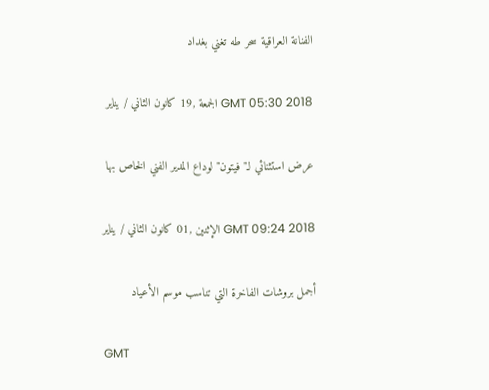الفنانة العراقية سحر طه تغني بغداد

GMT 05:30 2018 الجمعة ,19 كانون الثاني / يناير

عرض استثنائي لـ"فيتون" لوداع المدير الفني الخاص بها

GMT 09:24 2018 الإثنين ,01 كانون الثاني / يناير

أجمل بروشات الفاخرة التي تناسب موسم الأعياد

GMT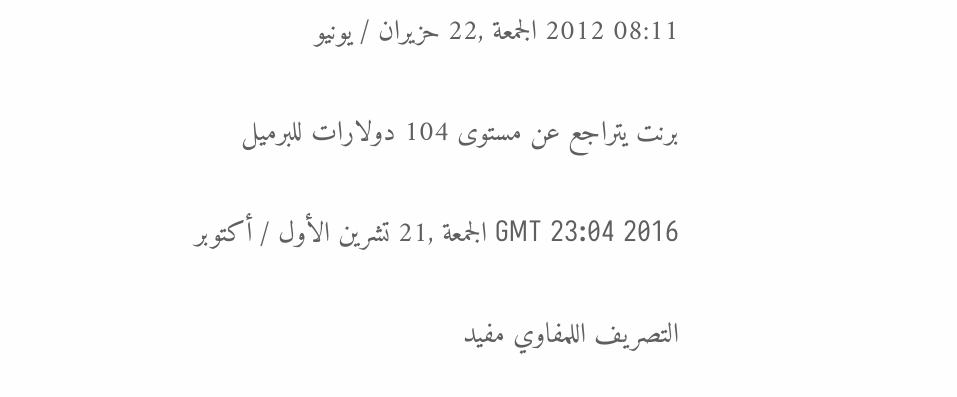08:11 2012 الجمعة ,22 حزيران / يونيو

برنت يتراجع عن مستوى 104 دولارات للبرميل

GMT 23:04 2016 الجمعة ,21 تشرين الأول / أكتوبر

التصريف اللمفاوي مفيد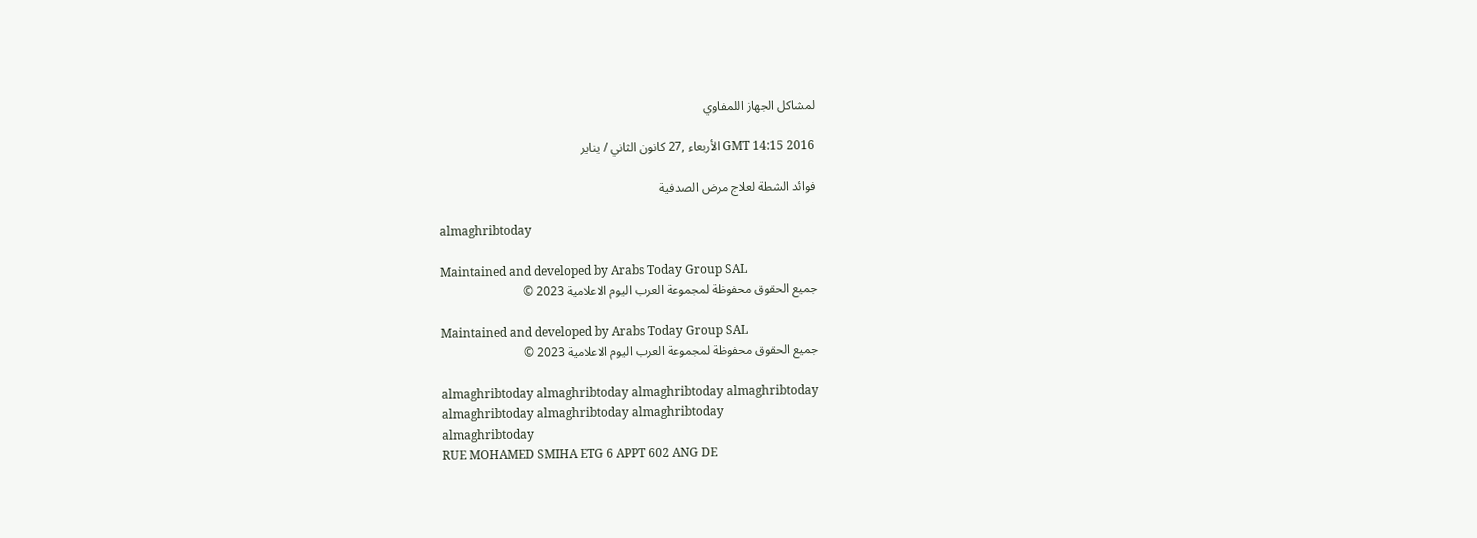لمشاكل الجهاز اللمفاوي

GMT 14:15 2016 الأربعاء ,27 كانون الثاني / يناير

فوائد الشطة لعلاج مرض الصدفية

almaghribtoday

Maintained and developed by Arabs Today Group SAL
جميع الحقوق محفوظة لمجموعة العرب اليوم الاعلامية 2023 ©

Maintained and developed by Arabs Today Group SAL
جميع الحقوق محفوظة لمجموعة العرب اليوم الاعلامية 2023 ©

almaghribtoday almaghribtoday almaghribtoday almaghribtoday
almaghribtoday almaghribtoday almaghribtoday
almaghribtoday
RUE MOHAMED SMIHA ETG 6 APPT 602 ANG DE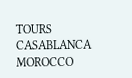TOURS CASABLANCA MOROCCO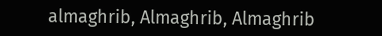almaghrib, Almaghrib, Almaghrib